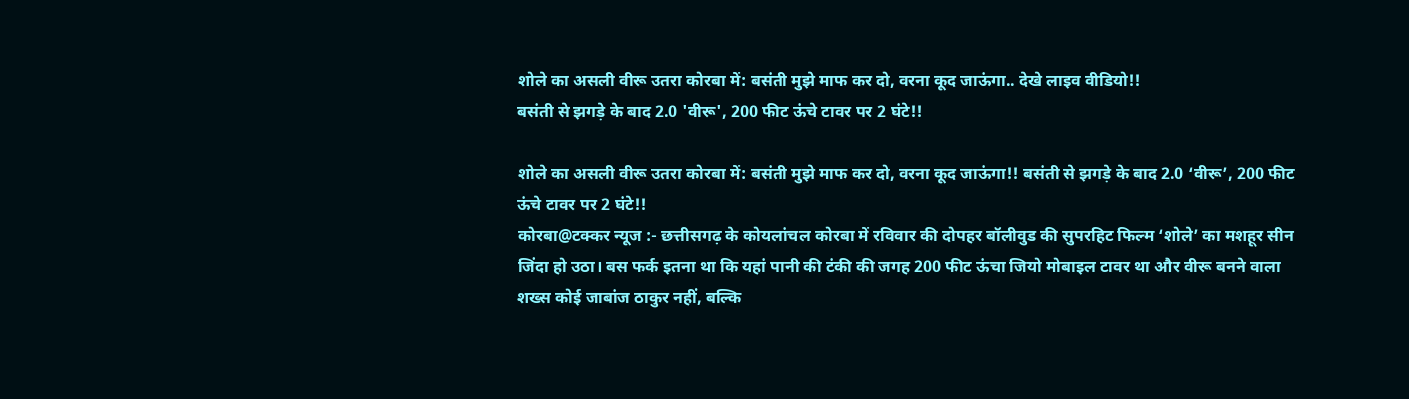शोले का असली वीरू उतरा कोरबा में: बसंती मुझे माफ कर दो, वरना कूद जाऊंगा.. देखे लाइव वीडियो!!
बसंती से झगड़े के बाद 2.0 'वीरू', 200 फीट ऊंचे टावर पर 2 घंटे!!

शोले का असली वीरू उतरा कोरबा में: बसंती मुझे माफ कर दो, वरना कूद जाऊंगा!! बसंती से झगड़े के बाद 2.0 ‘वीरू’, 200 फीट ऊंचे टावर पर 2 घंटे!!
कोरबा@टक्कर न्यूज :- छत्तीसगढ़ के कोयलांचल कोरबा में रविवार की दोपहर बॉलीवुड की सुपरहिट फिल्म ‘शोले’ का मशहूर सीन जिंदा हो उठा। बस फर्क इतना था कि यहां पानी की टंकी की जगह 200 फीट ऊंचा जियो मोबाइल टावर था और वीरू बनने वाला शख्स कोई जाबांज ठाकुर नहीं, बल्कि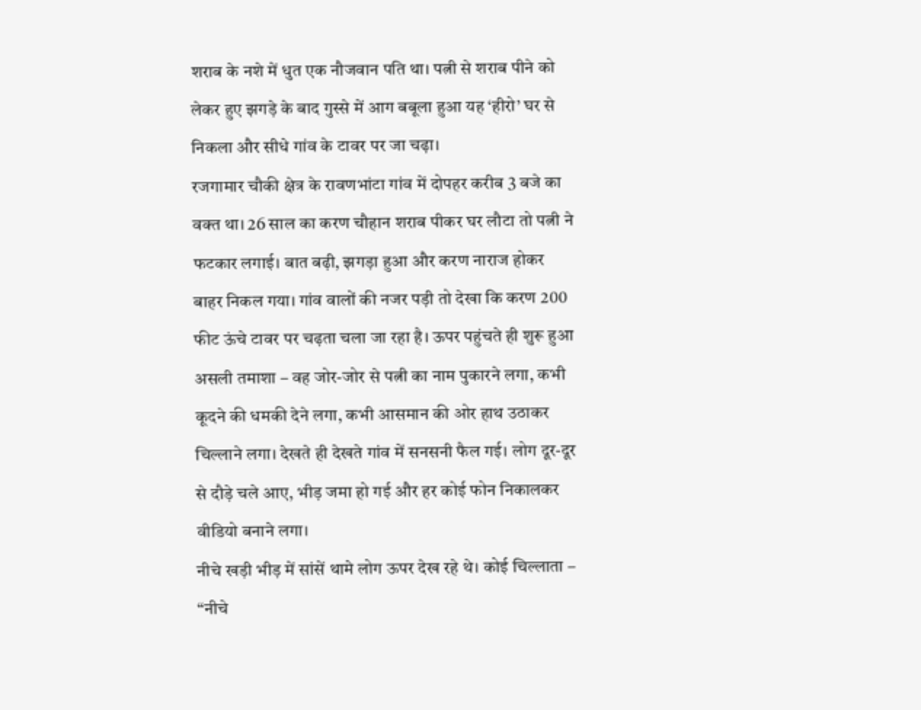शराब के नशे में धुत एक नौजवान पति था। पत्नी से शराब पीने को लेकर हुए झगड़े के बाद गुस्से में आग बबूला हुआ यह ‘हीरो’ घर से निकला और सीधे गांव के टावर पर जा चढ़ा।
रजगामार चौकी क्षेत्र के रावणभांटा गांव में दोपहर करीब 3 बजे का वक्त था। 26 साल का करण चौहान शराब पीकर घर लौटा तो पत्नी ने फटकार लगाई। बात बढ़ी, झगड़ा हुआ और करण नाराज होकर बाहर निकल गया। गांव वालों की नजर पड़ी तो देखा कि करण 200 फीट ऊंचे टावर पर चढ़ता चला जा रहा है। ऊपर पहुंचते ही शुरू हुआ असली तमाशा – वह जोर-जोर से पत्नी का नाम पुकारने लगा, कभी कूदने की धमकी देने लगा, कभी आसमान की ओर हाथ उठाकर चिल्लाने लगा। देखते ही देखते गांव में सनसनी फैल गई। लोग दूर-दूर से दौड़े चले आए, भीड़ जमा हो गई और हर कोई फोन निकालकर वीडियो बनाने लगा।
नीचे खड़ी भीड़ में सांसें थामे लोग ऊपर देख रहे थे। कोई चिल्लाता – “नीचे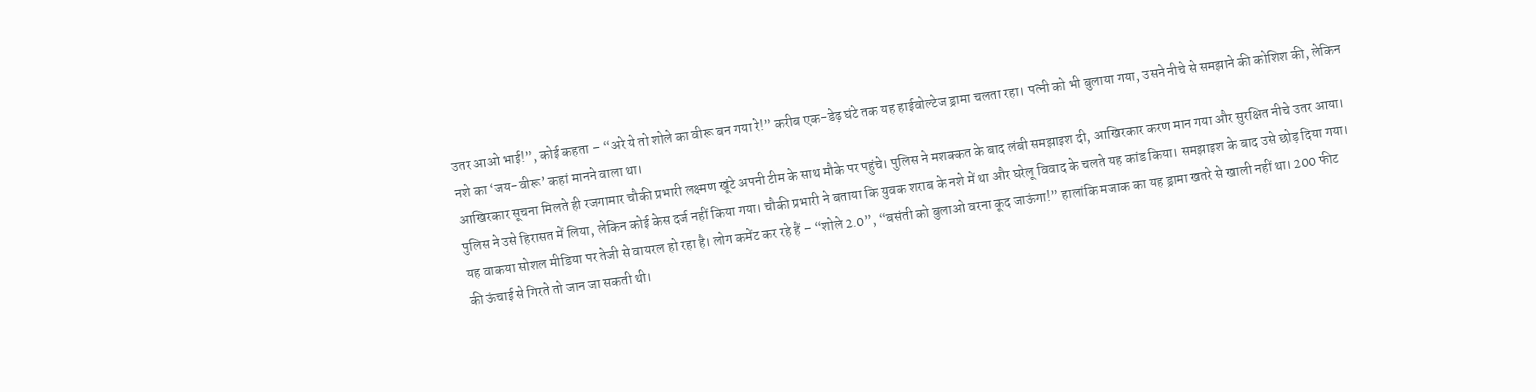उतर आओ भाई!”, कोई कहता – “अरे ये तो शोले का वीरू बन गया रे!” करीब एक-डेढ़ घंटे तक यह हाईवोल्टेज ड्रामा चलता रहा। पत्नी को भी बुलाया गया, उसने नीचे से समझाने की कोशिश की, लेकिन नशे का ‘जय-वीरू’ कहां मानने वाला था।
आखिरकार सूचना मिलते ही रजगामार चौकी प्रभारी लक्ष्मण खूंटे अपनी टीम के साथ मौके पर पहुंचे। पुलिस ने मशक्कत के बाद लंबी समझाइश दी, आखिरकार करण मान गया और सुरक्षित नीचे उतर आया। पुलिस ने उसे हिरासत में लिया, लेकिन कोई केस दर्ज नहीं किया गया। चौकी प्रभारी ने बताया कि युवक शराब के नशे में था और घरेलू विवाद के चलते यह कांड किया। समझाइश के बाद उसे छोड़ दिया गया।
यह वाकया सोशल मीडिया पर तेजी से वायरल हो रहा है। लोग कमेंट कर रहे हैं – “शोले 2.0”, “बसंती को बुलाओ वरना कूद जाऊंगा!” हालांकि मजाक का यह ड्रामा खतरे से खाली नहीं था। 200 फीट की ऊंचाई से गिरते तो जान जा सकती थी।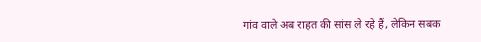गांव वाले अब राहत की सांस ले रहे हैं, लेकिन सबक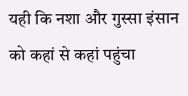यही कि नशा और गुस्सा इंसान को कहां से कहां पहुंचा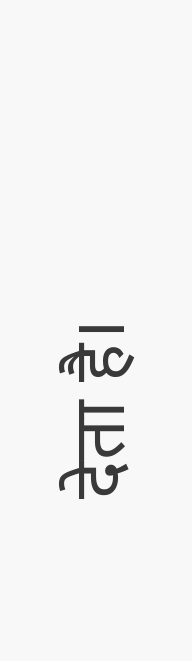देता है।